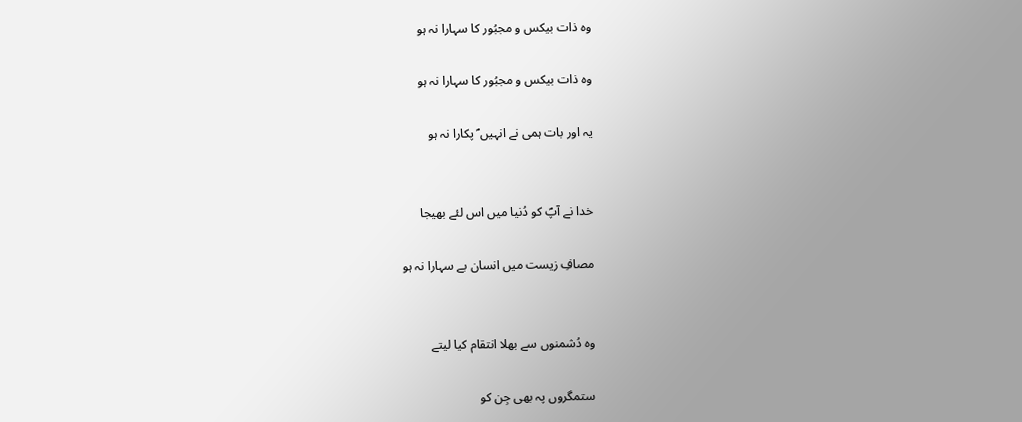وہ ذات بیکس و مجبُور کا سہارا نہ ہو

وہ ذات بیکس و مجبُور کا سہارا نہ ہو

یہ اور بات ہمی نے انہیں ؐ پکارا نہ ہو


خدا نے آپؐ کو دُنیا میں اس لئے بھیجا

مصافِ زیست میں انسان بے سہارا نہ ہو


وہ دُشمنوں سے بھلا انتقام کیا لیتے

ستمگروں پہ بھی جِن کو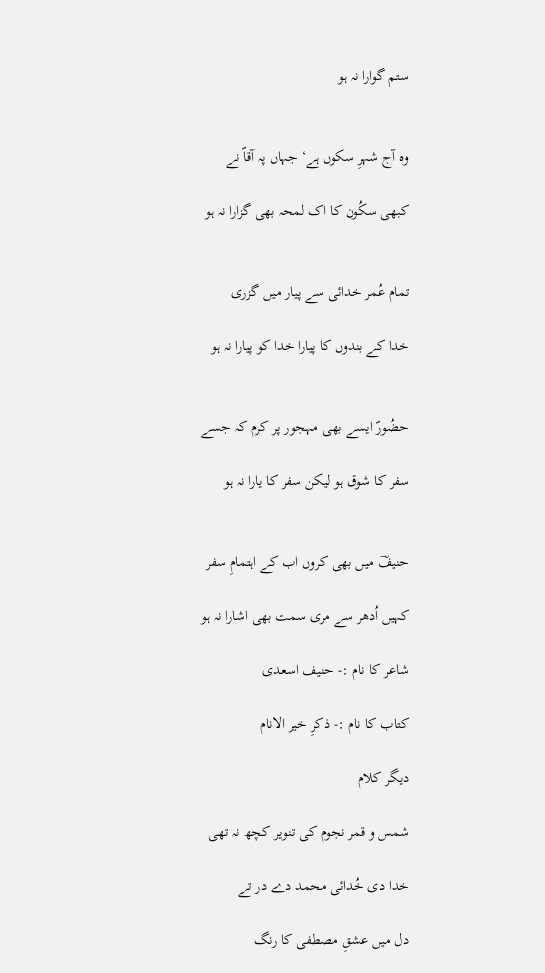ستم گوارا نہ ہو


وہ آج شہرِ سکوں ہے‘ جہاں پہ آقاؐ نے

کبھی سکُون کا اک لمحہ بھی گزارا نہ ہو


تمام عُمر خدائی سے پیار میں گزری

خدا کے بندوں کا پیارا خدا کو پیارا نہ ہو


حضُورؐ ایسے بھی مہجور پر کرم کہ جسے

سفر کا شوق ہو لیکن سفر کا یارا نہ ہو


حنیفؔ میں بھی کروں اب کے اہتمامِ سفر

کہیں اُدھر سے مری سمت بھی اشارا نہ ہو

شاعر کا نام :- حنیف اسعدی

کتاب کا نام :- ذکرِ خیر الانام

دیگر کلام

شمس و قمر نجوم کی تنویر کچھ نہ تھی

خدا دی خُدائی محمد دے در تے

دل میں عشقِ مصطفی کا رنگ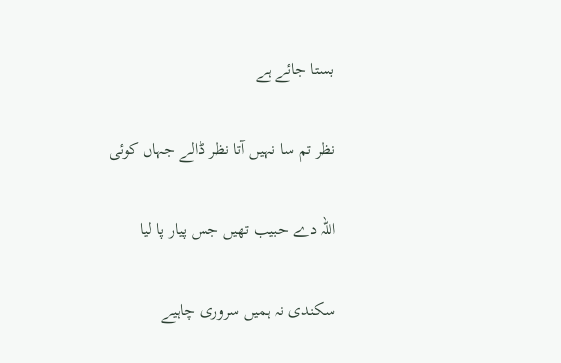بستا جائے ہے

نظر تم سا نہیں آتا نظر ڈالے جہاں کوئی

اللہ دے حبیب تھیں جس پیار پا لیا

سکندی نہ ہمیں سروری چاہیے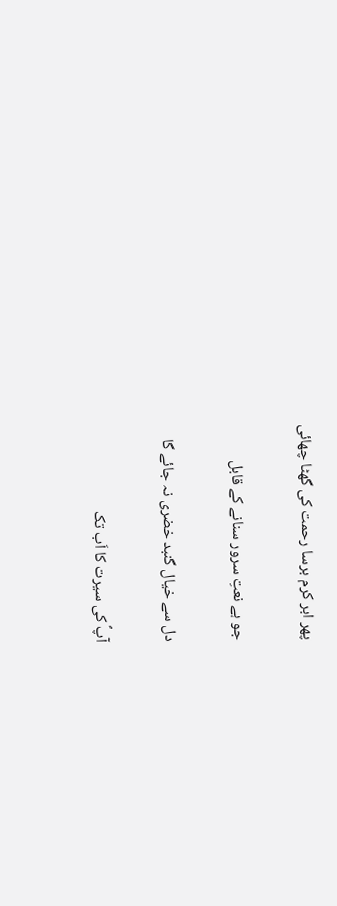پھر ابر کرم برسا رحمت کی گھٹا چھائی

جو ہے نعتِ سرور سنانے کے قابل

دل سے خیال گنبد خضری نہ جائے گا

آپؐ کی سیرت کا اَب تک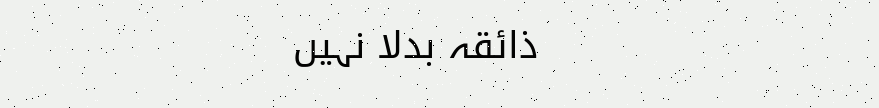ذائقہ بدلا نہیں